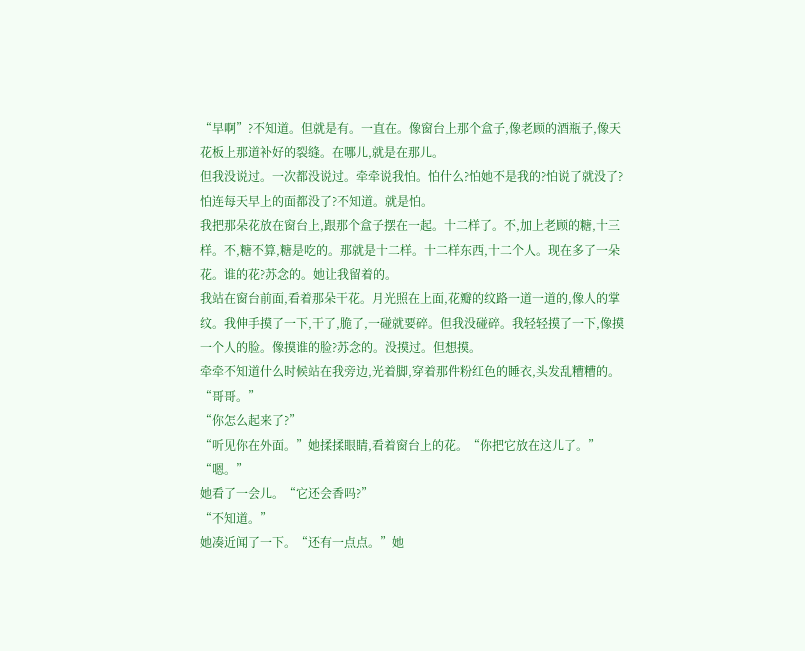“早啊”?不知道。但就是有。一直在。像窗台上那个盒子,像老顾的酒瓶子,像天花板上那道补好的裂缝。在哪儿,就是在那儿。
但我没说过。一次都没说过。牵牵说我怕。怕什么?怕她不是我的?怕说了就没了?怕连每天早上的面都没了?不知道。就是怕。
我把那朵花放在窗台上,跟那个盒子摆在一起。十二样了。不,加上老顾的糖,十三样。不,糖不算,糖是吃的。那就是十二样。十二样东西,十二个人。现在多了一朵花。谁的花?苏念的。她让我留着的。
我站在窗台前面,看着那朵干花。月光照在上面,花瓣的纹路一道一道的,像人的掌纹。我伸手摸了一下,干了,脆了,一碰就要碎。但我没碰碎。我轻轻摸了一下,像摸一个人的脸。像摸谁的脸?苏念的。没摸过。但想摸。
牵牵不知道什么时候站在我旁边,光着脚,穿着那件粉红色的睡衣,头发乱糟糟的。“哥哥。”
“你怎么起来了?”
“听见你在外面。”她揉揉眼睛,看着窗台上的花。“你把它放在这儿了。”
“嗯。”
她看了一会儿。“它还会香吗?”
“不知道。”
她凑近闻了一下。“还有一点点。”她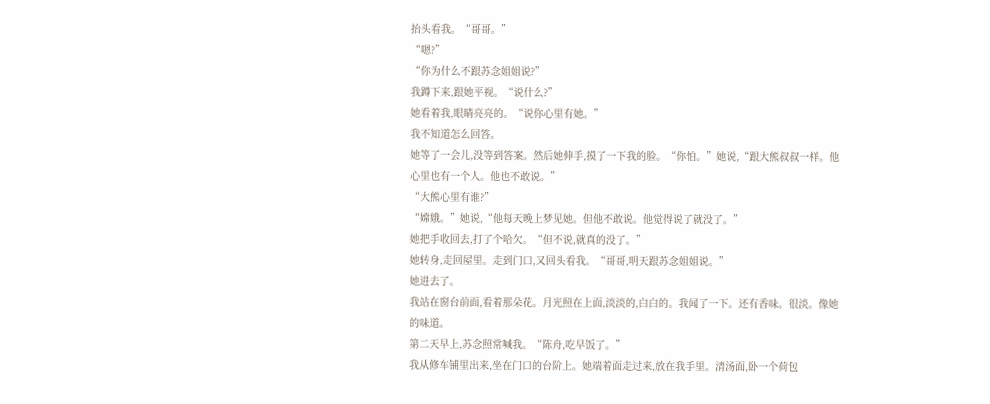抬头看我。“哥哥。”
“嗯?”
“你为什么不跟苏念姐姐说?”
我蹲下来,跟她平视。“说什么?”
她看着我,眼睛亮亮的。“说你心里有她。”
我不知道怎么回答。
她等了一会儿,没等到答案。然后她伸手,摸了一下我的脸。“你怕。”她说,“跟大熊叔叔一样。他心里也有一个人。他也不敢说。”
“大熊心里有谁?”
“嫦娥。”她说,“他每天晚上梦见她。但他不敢说。他觉得说了就没了。”
她把手收回去,打了个哈欠。“但不说,就真的没了。”
她转身,走回屋里。走到门口,又回头看我。“哥哥,明天跟苏念姐姐说。”
她进去了。
我站在窗台前面,看着那朵花。月光照在上面,淡淡的,白白的。我闻了一下。还有香味。很淡。像她的味道。
第二天早上,苏念照常喊我。“陈舟,吃早饭了。”
我从修车铺里出来,坐在门口的台阶上。她端着面走过来,放在我手里。清汤面,卧一个荷包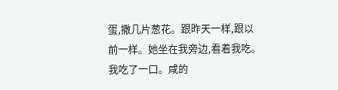蛋,撒几片葱花。跟昨天一样,跟以前一样。她坐在我旁边,看着我吃。
我吃了一口。咸的